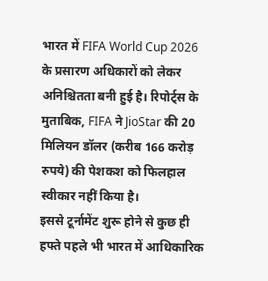भारत में FIFA World Cup 2026 के प्रसारण अधिकारों को लेकर अनिश्चितता बनी हुई है। रिपोर्ट्स के मुताबिक, FIFA ने JioStar की 20 मिलियन डॉलर (करीब 166 करोड़ रुपये) की पेशकश को फिलहाल स्वीकार नहीं किया है।
इससे टूर्नामेंट शुरू होने से कुछ ही हफ्ते पहले भी भारत में आधिकारिक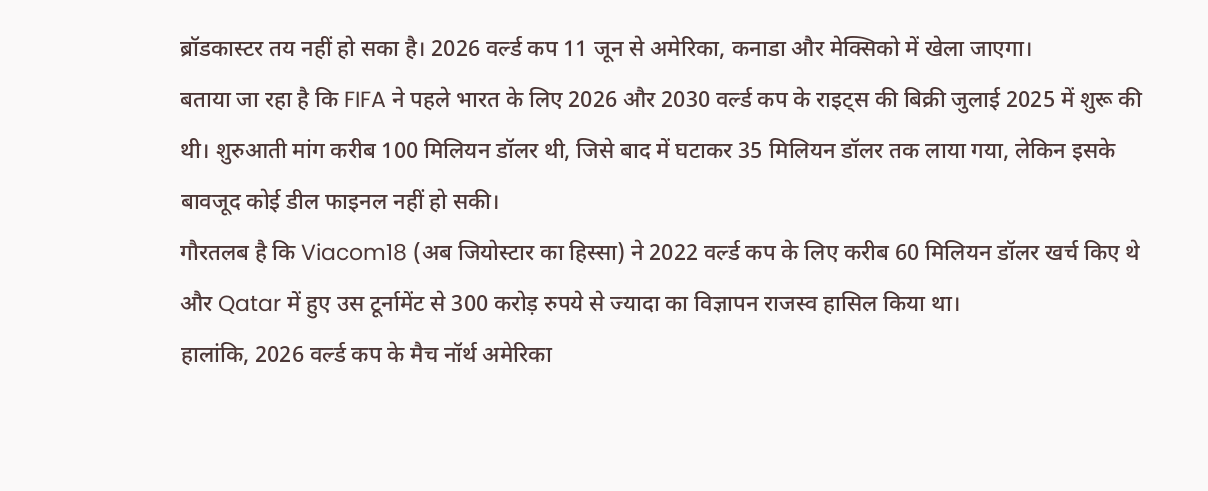ब्रॉडकास्टर तय नहीं हो सका है। 2026 वर्ल्ड कप 11 जून से अमेरिका, कनाडा और मेक्सिको में खेला जाएगा।
बताया जा रहा है कि FIFA ने पहले भारत के लिए 2026 और 2030 वर्ल्ड कप के राइट्स की बिक्री जुलाई 2025 में शुरू की थी। शुरुआती मांग करीब 100 मिलियन डॉलर थी, जिसे बाद में घटाकर 35 मिलियन डॉलर तक लाया गया, लेकिन इसके बावजूद कोई डील फाइनल नहीं हो सकी।
गौरतलब है कि Viacom18 (अब जियोस्टार का हिस्सा) ने 2022 वर्ल्ड कप के लिए करीब 60 मिलियन डॉलर खर्च किए थे और Qatar में हुए उस टूर्नामेंट से 300 करोड़ रुपये से ज्यादा का विज्ञापन राजस्व हासिल किया था।
हालांकि, 2026 वर्ल्ड कप के मैच नॉर्थ अमेरिका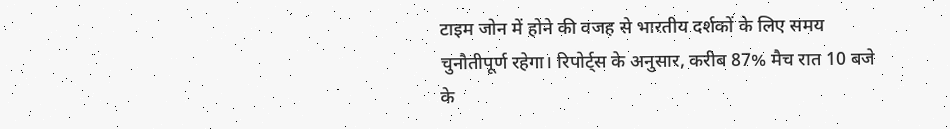टाइम जोन में होने की वजह से भारतीय दर्शकों के लिए समय चुनौतीपूर्ण रहेगा। रिपोर्ट्स के अनुसार, करीब 87% मैच रात 10 बजे के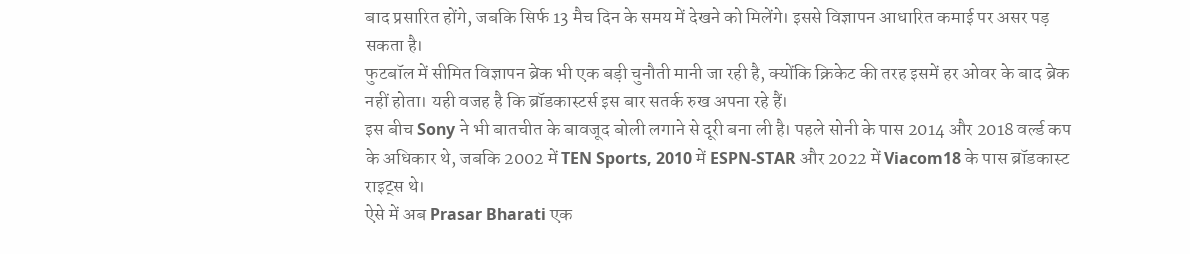बाद प्रसारित होंगे, जबकि सिर्फ 13 मैच दिन के समय में देखने को मिलेंगे। इससे विज्ञापन आधारित कमाई पर असर पड़ सकता है।
फुटबॉल में सीमित विज्ञापन ब्रेक भी एक बड़ी चुनौती मानी जा रही है, क्योंकि क्रिकेट की तरह इसमें हर ओवर के बाद ब्रेक नहीं होता। यही वजह है कि ब्रॉडकास्टर्स इस बार सतर्क रुख अपना रहे हैं।
इस बीच Sony ने भी बातचीत के बावजूद बोली लगाने से दूरी बना ली है। पहले सोनी के पास 2014 और 2018 वर्ल्ड कप के अधिकार थे, जबकि 2002 में TEN Sports, 2010 में ESPN-STAR और 2022 में Viacom18 के पास ब्रॉडकास्ट राइट्स थे।
ऐसे में अब Prasar Bharati एक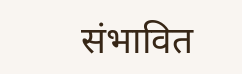संभावित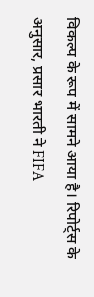विकल्प के रूप में सामने आया है। रिपोर्ट्स के अनुसार, प्रसार भारती ने FIFA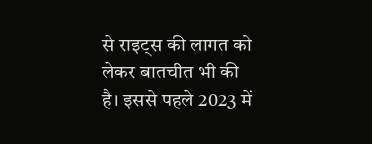से राइट्स की लागत को लेकर बातचीत भी की है। इससे पहले 2023 में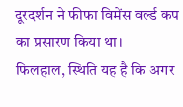दूरदर्शन ने फीफा विमेंस वर्ल्ड कप का प्रसारण किया था।
फिलहाल, स्थिति यह है कि अगर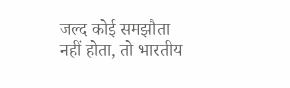जल्द कोई समझौता नहीं होता, तो भारतीय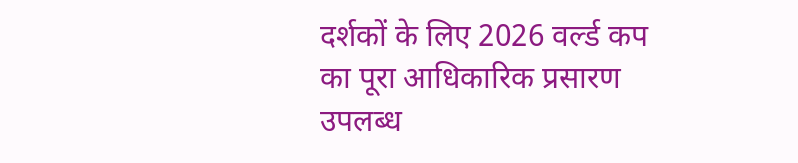दर्शकों के लिए 2026 वर्ल्ड कप का पूरा आधिकारिक प्रसारण उपलब्ध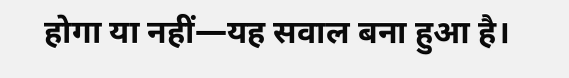होगा या नहीं—यह सवाल बना हुआ है।